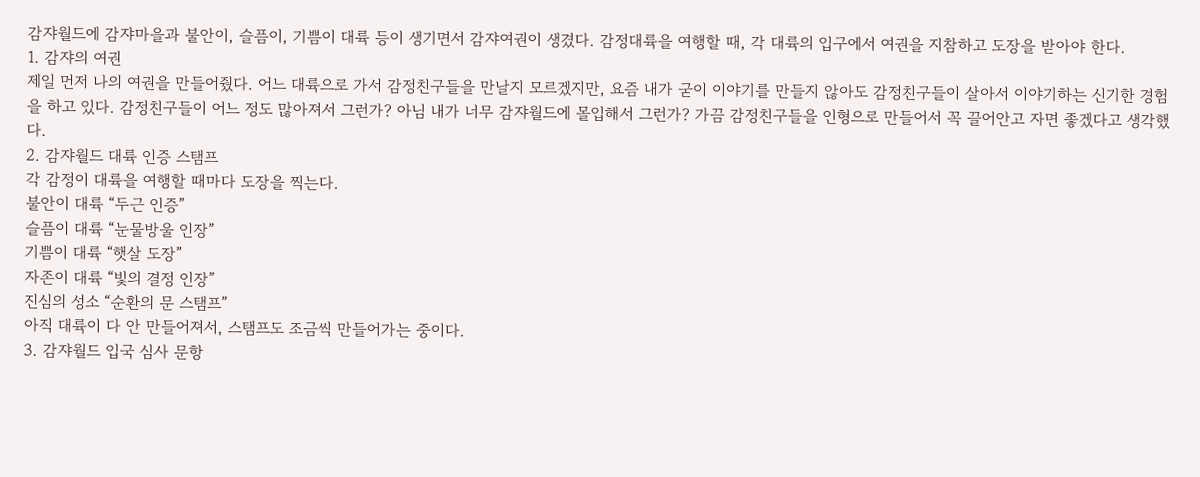감쟈월드에 감쟈마을과 불안이, 슬픔이, 기쁨이 대륙 등이 생기면서 감쟈여권이 생겼다. 감정대륙을 여행할 때, 각 대륙의 입구에서 여권을 지참하고 도장을 받아야 한다.
1. 감쟈의 여권
제일 먼저 나의 여권을 만들어줬다. 어느 대륙으로 가서 감정친구들을 만날지 모르겠지만, 요즘 내가 굳이 이야기를 만들지 않아도 감정친구들이 살아서 이야기하는 신기한 경험을 하고 있다. 감정친구들이 어느 정도 많아져서 그런가? 아님 내가 너무 감쟈월드에 몰입해서 그런가? 가끔 감정친구들을 인형으로 만들어서 꼭 끌어안고 자면 좋겠다고 생각했다.
2. 감쟈월드 대륙 인증 스탬프
각 감정이 대륙을 여행할 때마다 도장을 찍는다.
불안이 대륙 “두근 인증”
슬픔이 대륙 “눈물방울 인장”
기쁨이 대륙 “햇살 도장”
자존이 대륙 “빛의 결정 인장”
진심의 성소 “순환의 문 스탬프”
아직 대륙이 다 안 만들어져서, 스탬프도 조금씩 만들어가는 중이다.
3. 감쟈월드 입국 심사 문항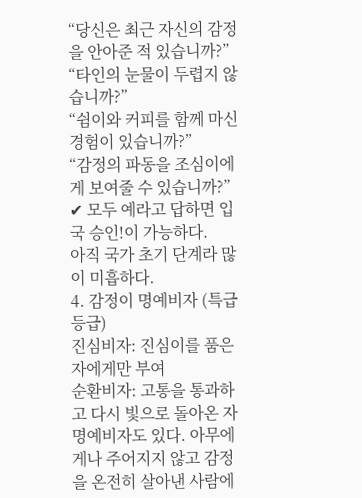“당신은 최근 자신의 감정을 안아준 적 있습니까?”
“타인의 눈물이 두렵지 않습니까?”
“쉼이와 커피를 함께 마신 경험이 있습니까?”
“감정의 파동을 조심이에게 보여줄 수 있습니까?”
✔ 모두 예라고 답하면 입국 승인!이 가능하다.
아직 국가 초기 단계라 많이 미흡하다.
4. 감정이 명예비자 (특급 등급)
진심비자: 진심이를 품은 자에게만 부여
순환비자: 고통을 통과하고 다시 빛으로 돌아온 자
명예비자도 있다. 아무에게나 주어지지 않고 감정을 온전히 살아낸 사람에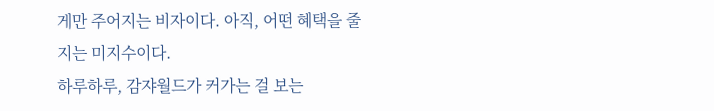게만 주어지는 비자이다. 아직, 어떤 혜택을 줄지는 미지수이다.
하루하루, 감쟈월드가 커가는 걸 보는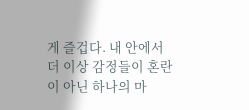게 즐겁다. 내 안에서 더 이상 감정들이 혼란이 아닌 하나의 마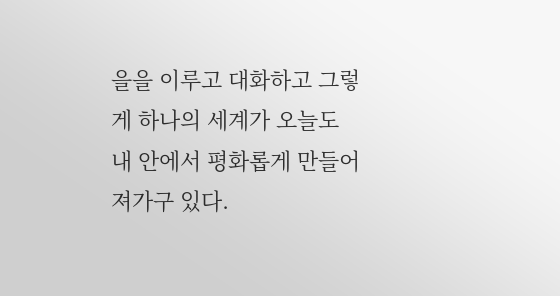을을 이루고 대화하고 그렇게 하나의 세계가 오늘도 내 안에서 평화롭게 만들어져가구 있다.